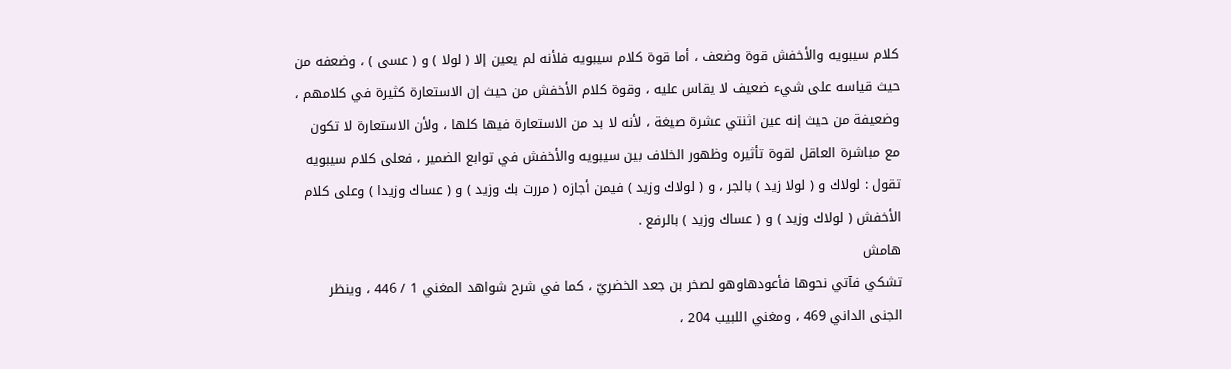كلام سيبويه والأخفش قوة وضعف ، أما قوة كلام سيبويه فلأنه لم يعين إلا ( لولا ) و ( عسى ) ، وضعفه من حيث قياسه على شيء ضعيف لا يقاس عليه ، وقوة كلام الأخفش من حيث إن الاستعارة كثيرة في كلامهم ، وضعيفة من حيث إنه عين اثنتي عشرة صيغة ، لأنه لا بد من الاستعارة فيها كلها ، ولأن الاستعارة لا تكون مع مباشرة العاقل لقوة تأثيره وظهور الخلاف بين سيبويه والأخفش في توابع الضمير ، فعلى كلام سيبويه تقول : لولاك و ( لولا زيد ) بالجر ، و ( لولاك وزيد ) فيمن أجازه ( مررت بك وزيد ) و ( عساك وزيدا ) وعلى كلام الأخفش ( لولاك وزيد ) و ( عساك وزيد ) بالرفع .
هامش
تشكي فآتي نحوها فأعودهاوهو لصخر بن جعد الخضريّ ، كما في شرح شواهد المغني 1 / 446 ، وينظر الجنى الداني 469 ، ومغني اللبيب 204 ،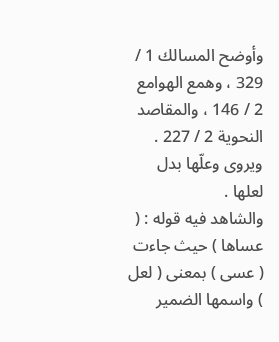وأوضح المسالك 1 / 329 ، وهمع الهوامع 2 / 146 ، والمقاصد النحوية 2 / 227 . ويروى وعلّها بدل لعلها .
والشاهد فيه قوله : ( عساها ) حيث جاءت ( عسى ) بمعنى ( لعل ) واسمها الضمير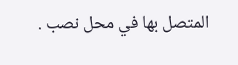المتصل بها في محل نصب .